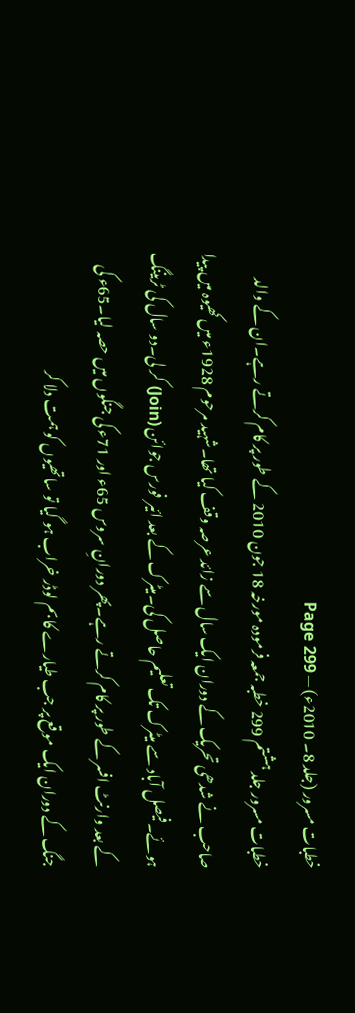خطبات مسرور (جلد 8۔ 2010ء) — Page 299
خطبات مسرور جلد ہشتم 299 خطبہ جمعہ فرمودہ مورخہ 18 جون 2010 کے طور پر کام کرتے رہے۔ان کے والد صاحب نے شدھی تحریک کے دوران ایک سال سے زائد عرصہ وقف کیا تھا۔شہید مرحوم 1928ء میں کھیوہ میں پیدا ہوئے۔فیصل آباد سے میٹرک تک تعلیم حاصل کی۔میٹرک کے بعد ائیر فورس جوائن (Join) کر لی۔دو سال کی ٹریننگ کے بعد وارنٹ افسر کے طور پر کام کرتے رہے۔پھر دورانِ سروس 65ء اور 71ء کی جنگوں میں حصہ لیا۔65ء کی جنگ کے دوران ایک موقع پر جب طیارے کا بم لوڈر خراب ہو گیا تو ساتھیوں کو ہمت دلا کر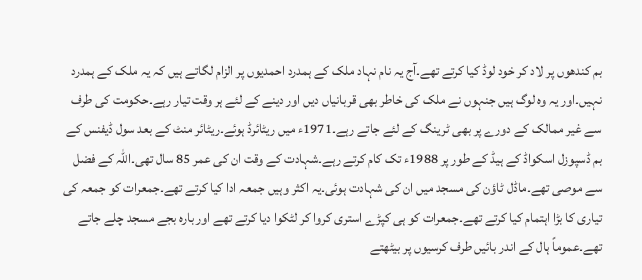بم کندھوں پر لاد کر خود لوڈ کیا کرتے تھے۔آج یہ نام نہاد ملک کے ہمدرد احمدیوں پر الزام لگاتے ہیں کہ یہ ملک کے ہمدرد نہیں۔اور یہ وہ لوگ ہیں جنہوں نے ملک کی خاطر بھی قربانیاں دیں اور دینے کے لئے ہر وقت تیار رہے۔حکومت کی طرف سے غیر ممالک کے دورے پر بھی ٹرینگ کے لئے جاتے رہے۔1971ء میں ریٹائرڈ ہوئے۔ریٹائر منٹ کے بعد سول ڈیفنس کے بم ڈسپوزل اسکواڈ کے ہیڈ کے طور پر 1988ء تک کام کرتے رہے۔شہادت کے وقت ان کی عمر 85 سال تھی۔اللہ کے فضل سے موصی تھے۔ماڈل ٹاؤن کی مسجد میں ان کی شہادت ہوئی۔یہ اکثر وہیں جمعہ ادا کیا کرتے تھے۔جمعرات کو جمعہ کی تیاری کا بڑا اہتمام کیا کرتے تھے۔جمعرات کو ہی کپڑے استری کروا کر لٹکوا دیا کرتے تھے اور بارہ بجے مسجد چلے جاتے تھے۔عموماً ہال کے اندر بائیں طرف کرسیوں پر بیٹھتے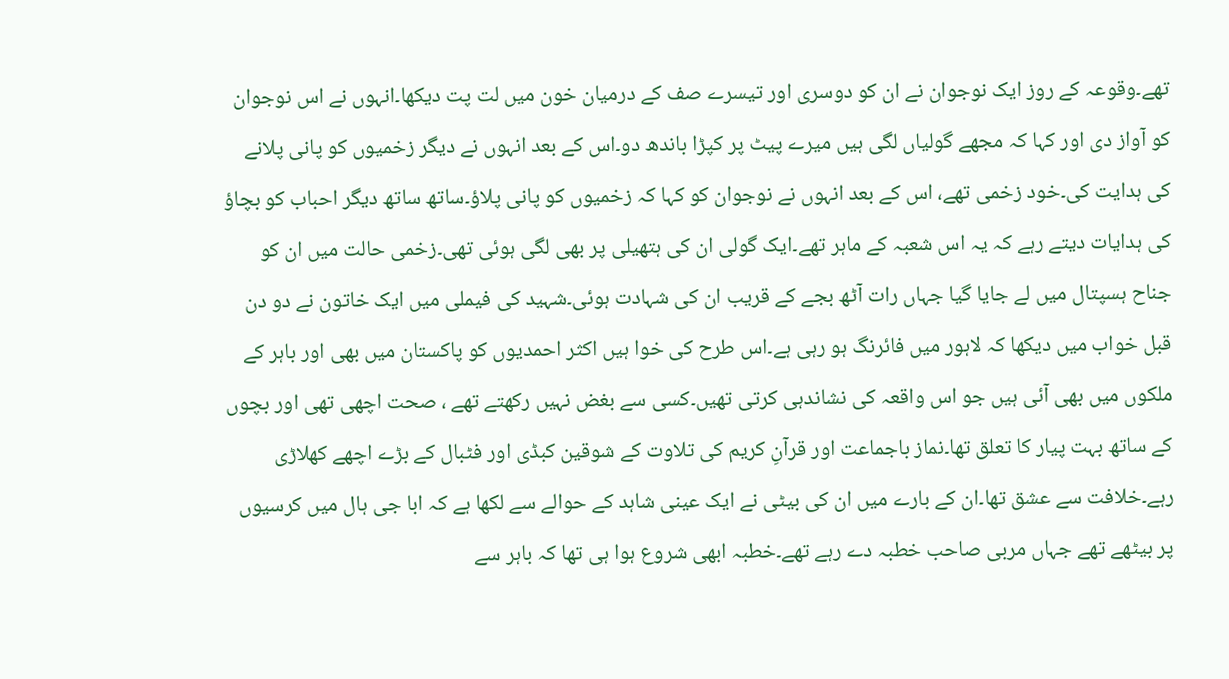تھے۔وقوعہ کے روز ایک نوجوان نے ان کو دوسری اور تیسرے صف کے درمیان خون میں لت پت دیکھا۔انہوں نے اس نوجوان کو آواز دی اور کہا کہ مجھے گولیاں لگی ہیں میرے پیٹ پر کپڑا باندھ دو۔اس کے بعد انہوں نے دیگر زخمیوں کو پانی پلانے کی ہدایت کی۔خود زخمی تھے، اس کے بعد انہوں نے نوجوان کو کہا کہ زخمیوں کو پانی پلاؤ۔ساتھ ساتھ دیگر احباب کو بچاؤ کی ہدایات دیتے رہے کہ یہ اس شعبہ کے ماہر تھے۔ایک گولی ان کی ہتھیلی پر بھی لگی ہوئی تھی۔زخمی حالت میں ان کو جناح ہسپتال میں لے جایا گیا جہاں رات آٹھ بجے کے قریب ان کی شہادت ہوئی۔شہید کی فیملی میں ایک خاتون نے دو دن قبل خواب میں دیکھا کہ لاہور میں فائرنگ ہو رہی ہے۔اس طرح کی خوا ہیں اکثر احمدیوں کو پاکستان میں بھی اور باہر کے ملکوں میں بھی آئی ہیں جو اس واقعہ کی نشاندہی کرتی تھیں۔کسی سے بغض نہیں رکھتے تھے ، صحت اچھی تھی اور بچوں کے ساتھ بہت پیار کا تعلق تھا۔نماز باجماعت اور قرآنِ کریم کی تلاوت کے شوقین کبڈی اور فٹبال کے بڑے اچھے کھلاڑی رہے۔خلافت سے عشق تھا۔ان کے بارے میں ان کی بیٹی نے ایک عینی شاہد کے حوالے سے لکھا ہے کہ ابا جی ہال میں کرسیوں پر بیٹھے تھے جہاں مربی صاحب خطبہ دے رہے تھے۔خطبہ ابھی شروع ہوا ہی تھا کہ باہر سے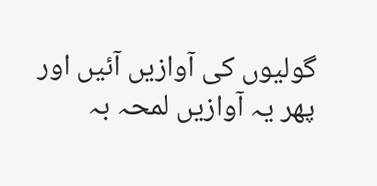گولیوں کی آوازیں آئیں اور پھر یہ آوازیں لمحہ بہ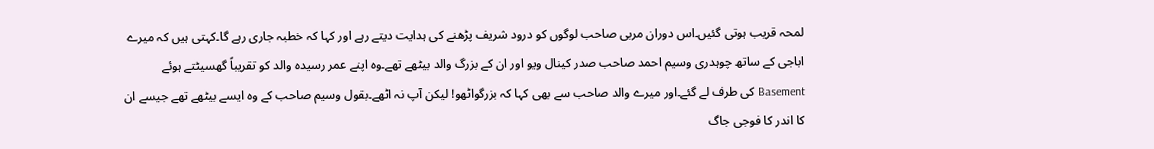لمحہ قریب ہوتی گئیں۔اس دوران مربی صاحب لوگوں کو درود شریف پڑھنے کی ہدایت دیتے رہے اور کہا کہ خطبہ جاری رہے گا۔کہتی ہیں کہ میرے اباجی کے ساتھ چوہدری وسیم احمد صاحب صدر کینال ویو اور ان کے بزرگ والد بیٹھے تھے۔وہ اپنے عمر رسیدہ والد کو تقریباً گھسیٹتے ہوئے Basement کی طرف لے گئے۔اور میرے والد صاحب سے بھی کہا کہ بزرگواٹھو! لیکن آپ نہ اٹھے۔بقول وسیم صاحب کے وہ ایسے بیٹھے تھے جیسے ان کا اندر کا فوجی جاگ